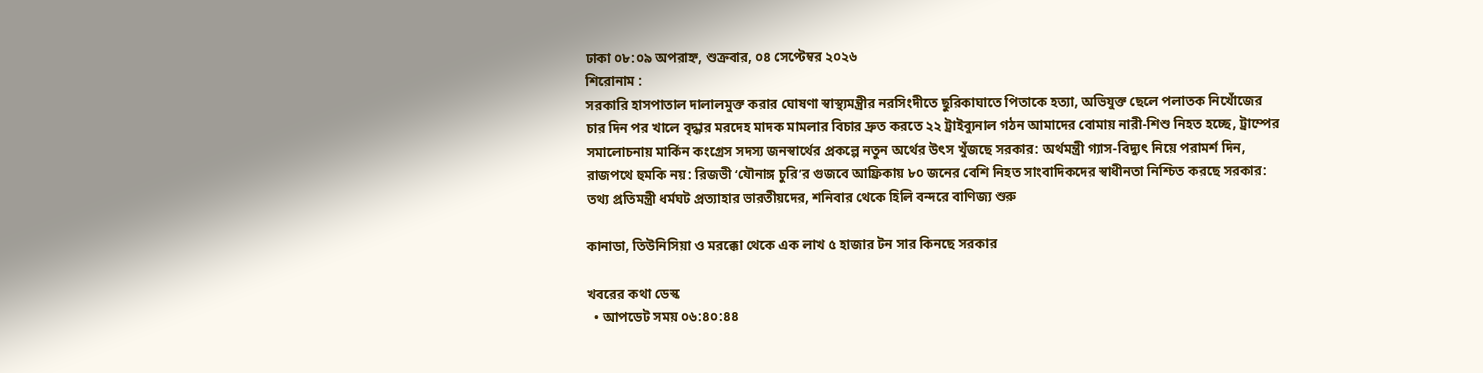ঢাকা ০৮:০৯ অপরাহ্ন, শুক্রবার, ০৪ সেপ্টেম্বর ২০২৬
শিরোনাম :
সরকারি হাসপাতাল দালালমুক্ত করার ঘোষণা স্বাস্থ্যমন্ত্রীর নরসিংদীতে ছুরিকাঘাতে পিতাকে হত্যা, অভিযুক্ত ছেলে পলাতক নিখোঁজের চার দিন পর খালে বৃদ্ধার মরদেহ মাদক মামলার বিচার দ্রুত করতে ২২ ট্রাইব্যুনাল গঠন আমাদের বোমায় নারী-শিশু নিহত হচ্ছে, ট্রাম্পের সমালোচনায় মার্কিন কংগ্রেস সদস্য জনস্বার্থের প্রকল্পে নতুন অর্থের উৎস খুঁজছে সরকার: অর্থমন্ত্রী গ্যাস-বিদ্যুৎ নিয়ে পরামর্শ দিন, রাজপথে হুমকি নয়: রিজভী ‘যৌনাঙ্গ চুরি’র গুজবে আফ্রিকায় ৮০ জনের বেশি নিহত সাংবাদিকদের স্বাধীনতা নিশ্চিত করছে সরকার: তথ্য প্রতিমন্ত্রী ধর্মঘট প্রত্যাহার ভারতীয়দের, শনিবার থেকে হিলি বন্দরে বাণিজ্য শুরু

কানাডা, তিউনিসিয়া ও মরক্কো থেকে এক লাখ ৫ হাজার টন সার কিনছে সরকার

খবরের কথা ডেস্ক
  • আপডেট সময় ০৬:৪০:৪৪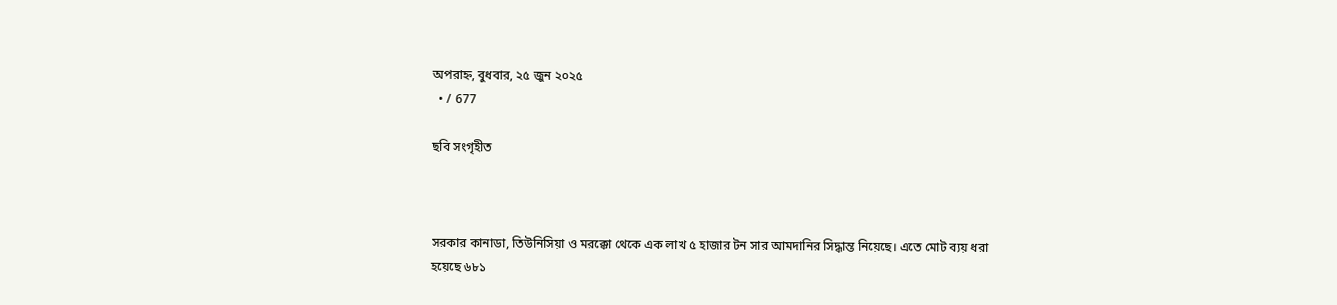অপরাহ্ন, বুধবার, ২৫ জুন ২০২৫
  • / 677

ছবি সংগৃহীত



সরকার কানাডা, তিউনিসিয়া ও মরক্কো থেকে এক লাখ ৫ হাজার টন সার আমদানির সিদ্ধান্ত নিয়েছে। এতে মোট ব্যয় ধরা হয়েছে ৬৮১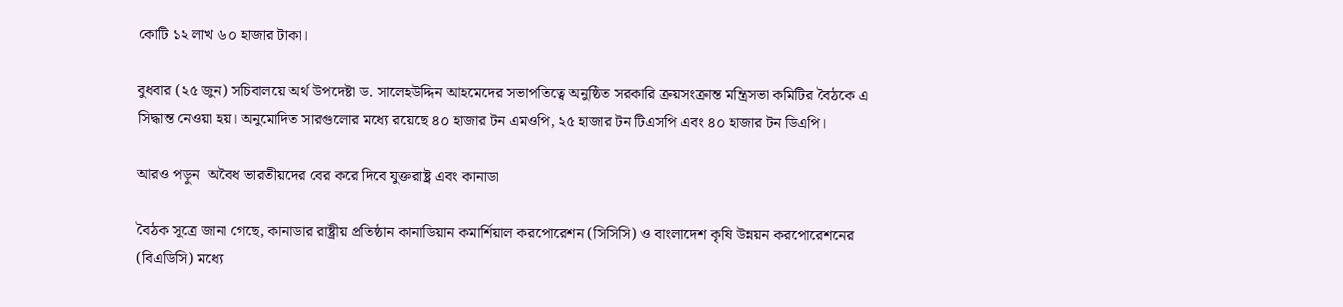কোটি ১২ লাখ ৬০ হাজার টাকা।

বুধবার (২৫ জুন) সচিবালয়ে অর্থ উপদেষ্টা ড. সালেহউদ্দিন আহমেদের সভাপতিত্বে অনুষ্ঠিত সরকারি ক্রয়সংক্রান্ত মন্ত্রিসভা কমিটির বৈঠকে এ সিদ্ধান্ত নেওয়া হয়। অনুমোদিত সারগুলোর মধ্যে রয়েছে ৪০ হাজার টন এমওপি, ২৫ হাজার টন টিএসপি এবং ৪০ হাজার টন ডিএপি।

আরও পড়ুন  অবৈধ ভারতীয়দের বের করে দিবে যুক্তরাষ্ট্র এবং কানাডা

বৈঠক সূত্রে জানা গেছে, কানাডার রাষ্ট্রীয় প্রতিষ্ঠান কানাডিয়ান কমার্শিয়াল করপোরেশন (সিসিসি) ও বাংলাদেশ কৃষি উন্নয়ন করপোরেশনের (বিএডিসি) মধ্যে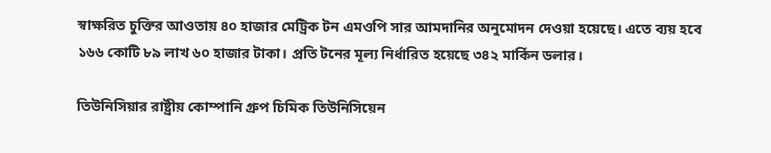স্বাক্ষরিত চুক্তির আওতায় ৪০ হাজার মেট্রিক টন এমওপি সার আমদানির অনুমোদন দেওয়া হয়েছে। এতে ব্যয় হবে ১৬৬ কোটি ৮৯ লাখ ৬০ হাজার টাকা। প্রতি টনের মূল্য নির্ধারিত হয়েছে ৩৪২ মার্কিন ডলার।

তিউনিসিয়ার রাষ্ট্রীয় কোম্পানি গ্রুপ চিমিক তিউনিসিয়েন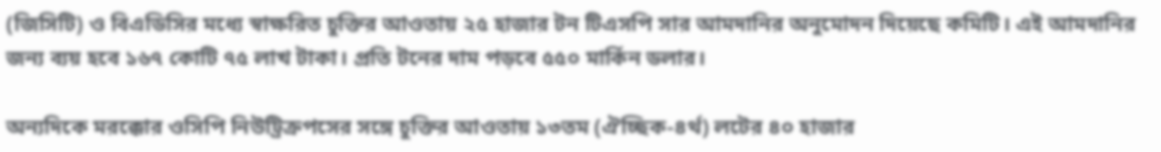(জিসিটি) ও বিএডিসির মধ্যে স্বাক্ষরিত চুক্তির আওতায় ২৫ হাজার টন টিএসপি সার আমদানির অনুমোদন দিয়েছে কমিটি। এই আমদানির জন্য ব্যয় হবে ১৬৭ কোটি ৭৫ লাখ টাকা। প্রতি টনের দাম পড়বে ৫৫০ মার্কিন ডলার।

অন্যদিকে মরক্কোর ওসিপি নিউট্রিক্রপসের সঙ্গে চুক্তির আওতায় ১৩তম (ঐচ্ছিক-৪র্থ) লটের ৪০ হাজার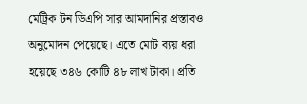মেট্রিক টন ডিএপি সার আমদানির প্রস্তাবও অনুমোদন পেয়েছে। এতে মোট ব্যয় ধরা হয়েছে ৩৪৬ কোটি ৪৮ লাখ টাকা। প্রতি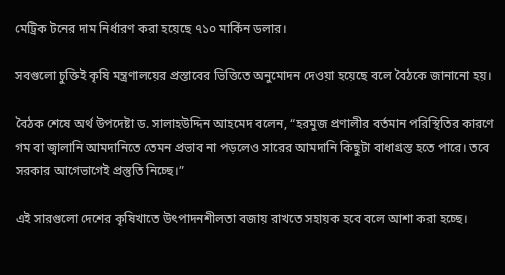মেট্রিক টনের দাম নির্ধারণ করা হয়েছে ৭১০ মার্কিন ডলার।

সবগুলো চুক্তিই কৃষি মন্ত্রণালয়ের প্রস্তাবের ভিত্তিতে অনুমোদন দেওয়া হয়েছে বলে বৈঠকে জানানো হয়।

বৈঠক শেষে অর্থ উপদেষ্টা ড. সালাহউদ্দিন আহমেদ বলেন, “হরমুজ প্রণালীর বর্তমান পরিস্থিতির কারণে গম বা জ্বালানি আমদানিতে তেমন প্রভাব না পড়লেও সারের আমদানি কিছুটা বাধাগ্রস্ত হতে পারে। তবে সরকার আগেভাগেই প্রস্তুতি নিচ্ছে।”

এই সারগুলো দেশের কৃষিখাতে উৎপাদনশীলতা বজায় রাখতে সহায়ক হবে বলে আশা করা হচ্ছে।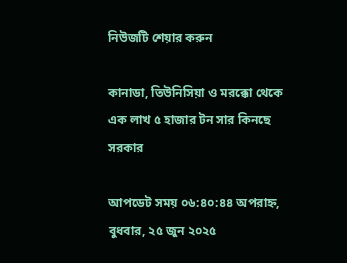নিউজটি শেয়ার করুন

কানাডা, তিউনিসিয়া ও মরক্কো থেকে এক লাখ ৫ হাজার টন সার কিনছে সরকার

আপডেট সময় ০৬:৪০:৪৪ অপরাহ্ন, বুধবার, ২৫ জুন ২০২৫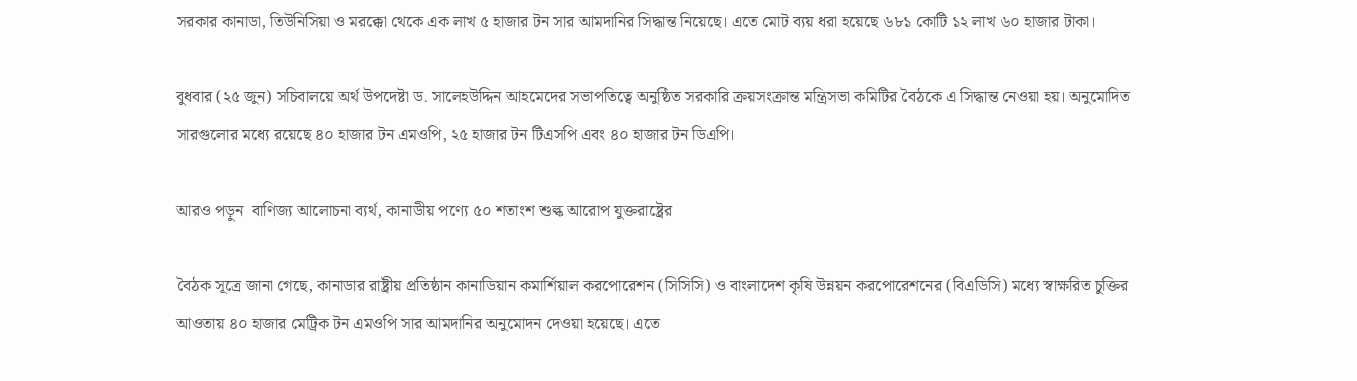সরকার কানাডা, তিউনিসিয়া ও মরক্কো থেকে এক লাখ ৫ হাজার টন সার আমদানির সিদ্ধান্ত নিয়েছে। এতে মোট ব্যয় ধরা হয়েছে ৬৮১ কোটি ১২ লাখ ৬০ হাজার টাকা।

বুধবার (২৫ জুন) সচিবালয়ে অর্থ উপদেষ্টা ড. সালেহউদ্দিন আহমেদের সভাপতিত্বে অনুষ্ঠিত সরকারি ক্রয়সংক্রান্ত মন্ত্রিসভা কমিটির বৈঠকে এ সিদ্ধান্ত নেওয়া হয়। অনুমোদিত সারগুলোর মধ্যে রয়েছে ৪০ হাজার টন এমওপি, ২৫ হাজার টন টিএসপি এবং ৪০ হাজার টন ডিএপি।

আরও পড়ুন  বাণিজ্য আলোচনা ব্যর্থ, কানাডীয় পণ্যে ৫০ শতাংশ শুল্ক আরোপ যুক্তরাষ্ট্রের

বৈঠক সূত্রে জানা গেছে, কানাডার রাষ্ট্রীয় প্রতিষ্ঠান কানাডিয়ান কমার্শিয়াল করপোরেশন (সিসিসি) ও বাংলাদেশ কৃষি উন্নয়ন করপোরেশনের (বিএডিসি) মধ্যে স্বাক্ষরিত চুক্তির আওতায় ৪০ হাজার মেট্রিক টন এমওপি সার আমদানির অনুমোদন দেওয়া হয়েছে। এতে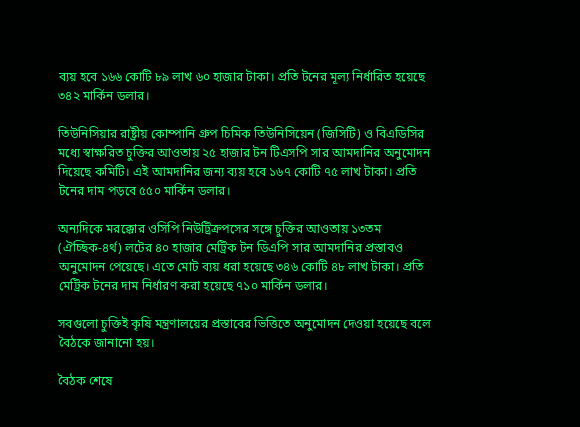ব্যয় হবে ১৬৬ কোটি ৮৯ লাখ ৬০ হাজার টাকা। প্রতি টনের মূল্য নির্ধারিত হয়েছে ৩৪২ মার্কিন ডলার।

তিউনিসিয়ার রাষ্ট্রীয় কোম্পানি গ্রুপ চিমিক তিউনিসিয়েন (জিসিটি) ও বিএডিসির মধ্যে স্বাক্ষরিত চুক্তির আওতায় ২৫ হাজার টন টিএসপি সার আমদানির অনুমোদন দিয়েছে কমিটি। এই আমদানির জন্য ব্যয় হবে ১৬৭ কোটি ৭৫ লাখ টাকা। প্রতি টনের দাম পড়বে ৫৫০ মার্কিন ডলার।

অন্যদিকে মরক্কোর ওসিপি নিউট্রিক্রপসের সঙ্গে চুক্তির আওতায় ১৩তম (ঐচ্ছিক-৪র্থ) লটের ৪০ হাজার মেট্রিক টন ডিএপি সার আমদানির প্রস্তাবও অনুমোদন পেয়েছে। এতে মোট ব্যয় ধরা হয়েছে ৩৪৬ কোটি ৪৮ লাখ টাকা। প্রতি মেট্রিক টনের দাম নির্ধারণ করা হয়েছে ৭১০ মার্কিন ডলার।

সবগুলো চুক্তিই কৃষি মন্ত্রণালয়ের প্রস্তাবের ভিত্তিতে অনুমোদন দেওয়া হয়েছে বলে বৈঠকে জানানো হয়।

বৈঠক শেষে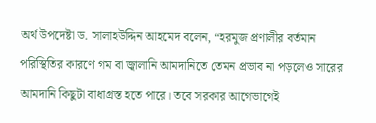অর্থ উপদেষ্টা ড. সালাহউদ্দিন আহমেদ বলেন, “হরমুজ প্রণালীর বর্তমান পরিস্থিতির কারণে গম বা জ্বালানি আমদানিতে তেমন প্রভাব না পড়লেও সারের আমদানি কিছুটা বাধাগ্রস্ত হতে পারে। তবে সরকার আগেভাগেই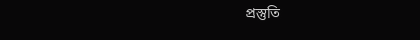প্রস্তুতি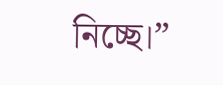নিচ্ছে।”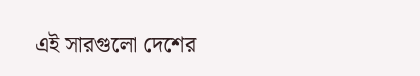এই সারগুলো দেশের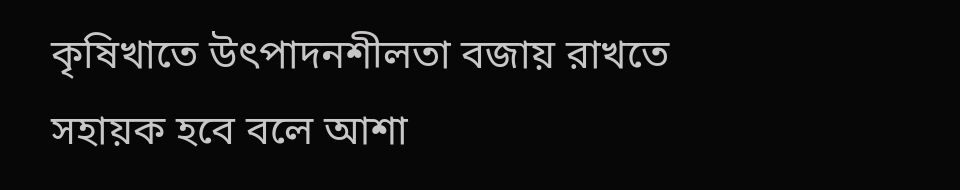কৃষিখাতে উৎপাদনশীলতা বজায় রাখতে সহায়ক হবে বলে আশা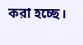করা হচ্ছে।